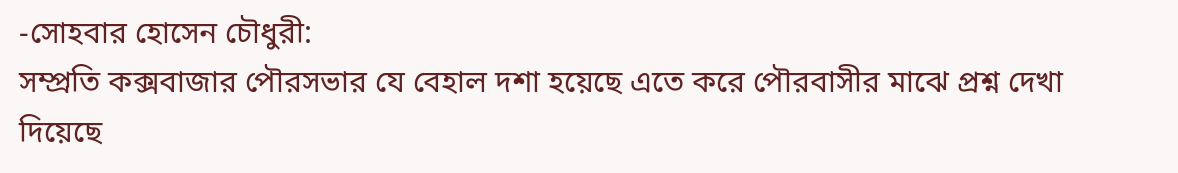-সোহবার হোসেন চৌধুরী:
সম্প্রতি কক্সবাজার পৌরসভার যে বেহাল দশা হয়েছে এতে করে পৌরবাসীর মাঝে প্রশ্ন দেখা দিয়েছে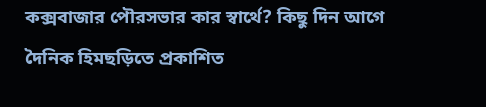কক্সবাজার পৌরসভার কার স্বার্থে? কিছু দিন আগে দৈনিক হিমছড়িতে প্রকাশিত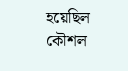হয়েছিল কৌশল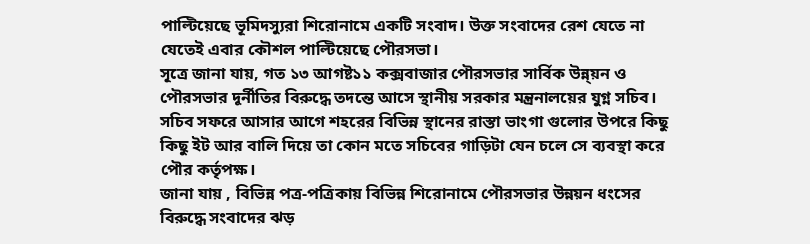পাল্টিয়েছে ভূমিদস্যুরা শিরোনামে একটি সংবাদ। উক্ত সংবাদের রেশ যেতে না যেতেই এবার কৌশল পাল্টিয়েছে পৌরসভা।
সূত্রে জানা যায়, গত ১৩ আগষ্ট১১ কক্সবাজার পৌরসভার সার্বিক উন্ন্য়ন ও পৌরসভার দূর্নীতির বিরুদ্ধে তদন্তে আসে স্থানীয় সরকার মন্ত্রনালয়ের যুগ্ন সচিব। সচিব সফরে আসার আগে শহরের বিভিন্ন স্থানের রাস্তা ভাংগা গুলোর উপরে কিছু কিছু ইট আর বালি দিয়ে তা কোন মতে সচিবের গাড়িটা যেন চলে সে ব্যবস্থা করে পৌর কর্তৃপক্ষ।
জানা যায় , বিভিন্ন পত্র-পত্রিকায় বিভিন্ন শিরোনামে পৌরসভার উন্নয়ন ধংসের বিরুদ্ধে সংবাদের ঝড়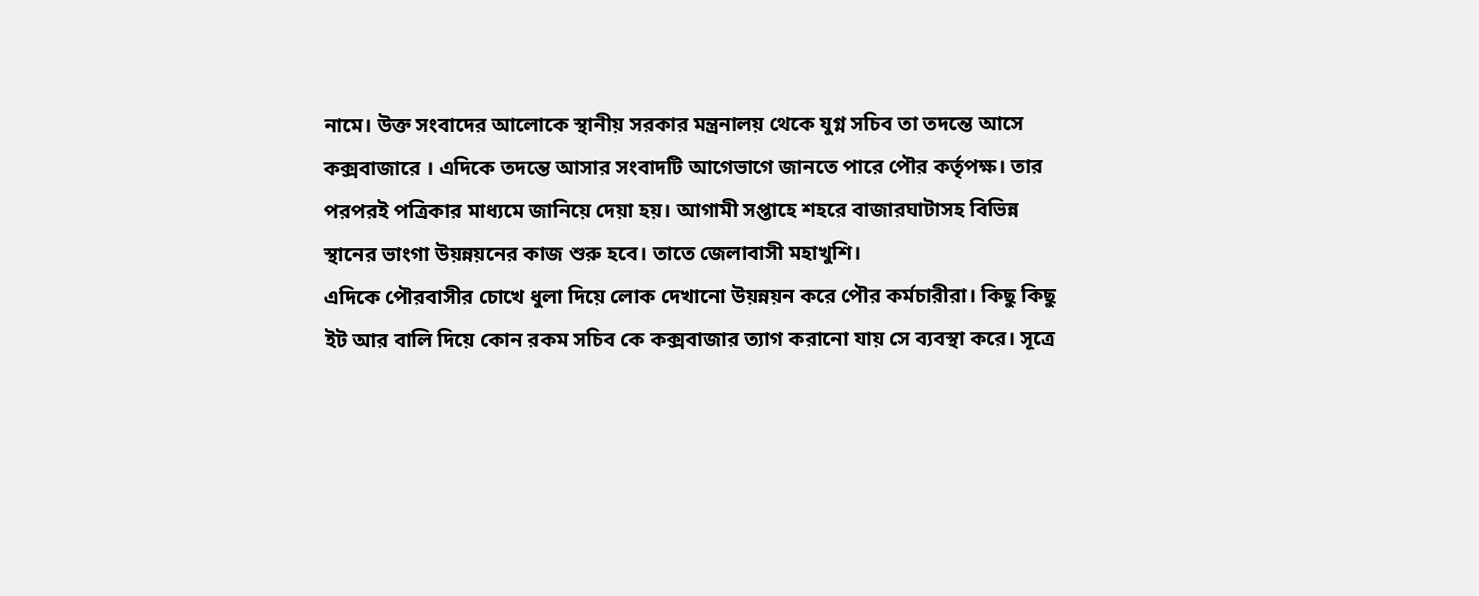নামে। উক্ত সংবাদের আলোকে স্থানীয় সরকার মন্ত্রনালয় থেকে যুগ্ন সচিব তা তদন্তে আসে কক্সবাজারে । এদিকে তদন্তে আসার সংবাদটি আগেভাগে জানতে পারে পৌর কর্তৃপক্ষ। তার পরপরই পত্রিকার মাধ্যমে জানিয়ে দেয়া হয়। আগামী সপ্তাহে শহরে বাজারঘাটাসহ বিভিন্ন স্থানের ভাংগা উয়ন্নয়নের কাজ শুরু হবে। তাতে জেলাবাসী মহাখুশি।
এদিকে পৌরবাসীর চোখে ধুলা দিয়ে লোক দেখানো উয়ন্নয়ন করে পৌর কর্মচারীরা। কিছু কিছু ইট আর বালি দিয়ে কোন রকম সচিব কে কক্সবাজার ত্যাগ করানো যায় সে ব্যবস্থা করে। সূত্রে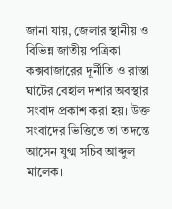জানা যায়, জেলার স্থানীয় ও বিভিন্ন জাতীয় পত্রিকা কক্সবাজারের দূর্নীতি ও রাস্তা ঘাটের বেহাল দশার অবস্থার সংবাদ প্রকাশ করা হয়। উক্ত সংবাদের ভিত্তিতে তা তদন্তে আসেন যুগ্ম সচিব আব্দুল মালেক।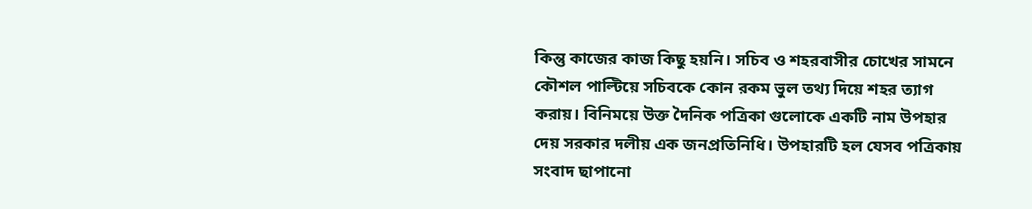কিন্তু কাজের কাজ কিছু হয়নি। সচিব ও শহরবাসীর চোখের সামনে কৌশল পাল্টিয়ে সচিবকে কোন রকম ভুল তথ্য দিয়ে শহর ত্যাগ করায়। বিনিময়ে উক্ত দৈনিক পত্রিকা গুলোকে একটি নাম উপহার দেয় সরকার দলীয় এক জনপ্রতিনিধি। উপহারটি হল যেসব পত্রিকায় সংবাদ ছাপানো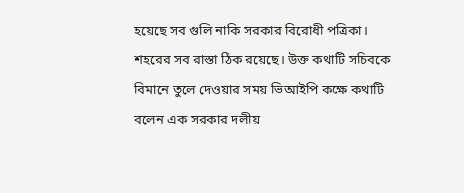হয়েছে সব গুলি নাকি সরকার বিরোধী পত্রিকা। শহরের সব রাস্তা ঠিক রয়েছে। উক্ত কথাটি সচিবকে বিমানে তুলে দেওয়ার সময় ভিআইপি কক্ষে কথাটি বলেন এক সরকার দলীয়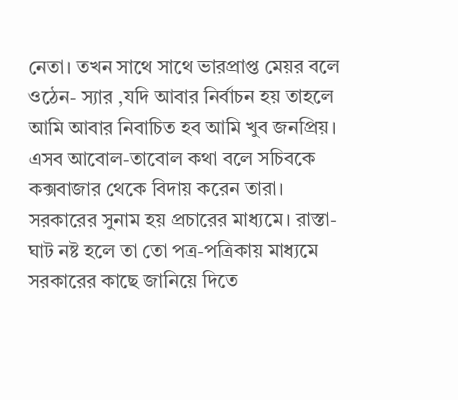নেতা। তখন সাথে সাথে ভারপ্রাপ্ত মেয়র বলে ওঠেন- স্যার ,যদি আবার নির্বাচন হয় তাহলে আমি আবার নিবাচিত হব আমি খুব জনপ্রিয়। এসব আবোল-তাবোল কথা বলে সচিবকে কক্সবাজার থেকে বিদায় করেন তারা। সরকারের সুনাম হয় প্রচারের মাধ্যমে। রাস্তা-ঘাট নষ্ট হলে তা তো পত্র-পত্রিকায় মাধ্যমে সরকারের কাছে জানিয়ে দিতে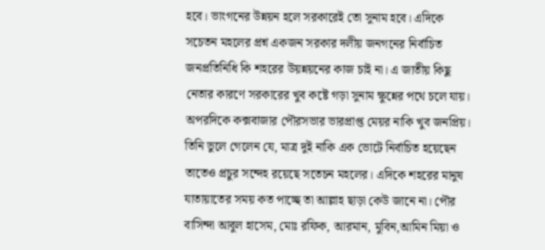হবে। ভাংগনের উন্নয়ন হলে সরকারেই তো সুনাম হবে। এদিকে সচেতন মহলের প্রশ্ন একজন সরকার দলীয় জনগনের নির্বাচিত জনপ্রতিনিধি কি শহরের উয়ন্নয়নের কাজ চাই না। এ জাতীয় কিছু নেতার কারণে সরকারের খুব কষ্টে গড়া সুনাম ক্ষুন্নের পথে চলে যায়।
অপরদিকে কক্সবাজার পৌরসভার ভারপ্রাপ্ত মেয়র নাকি খুব জনপ্রিয়। তিনি ভুলে গেলেন যে, মাত্র দুই নাকি এক ভোটে নির্বাচিত হয়েছেন তাতেও প্রচুর সন্দেহ রয়েছে সতেচন মহলের। এদিকে শহরের মানুষ যাতায়াতের সময় কত পাচ্ছে তা আল্লাহ ছাড়া কেউ জানে না। পৌর বাসিন্দা আবুল হাসেম, মোঃ রফিক, আরমান, মুবিন,আমিন মিয়া ও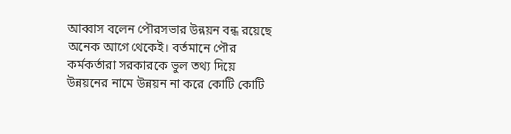আব্বাস বলেন পৌরসভার উন্নয়ন বন্ধ রয়েছে অনেক আগে থেকেই। বর্তমানে পৌর কর্মকর্তারা সরকারকে ভুল তথ্য দিয়ে উন্নয়নের নামে উন্নয়ন না করে কোটি কোটি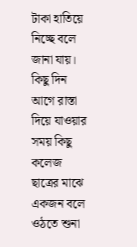টাকা হাতিয়ে নিচ্ছে বলে জানা যায়। কিছু দিন আগে রাস্তা দিয়ে যাওয়ার সময় কিছু কলেজ ছাত্রের মাঝে একজন বলে ওঠতে শুনা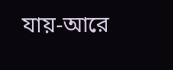যায়-আরে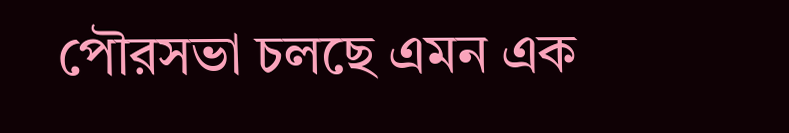পৌরসভা চলছে এমন এক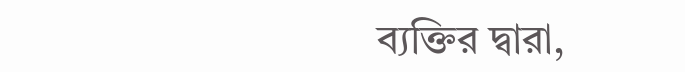ব্যক্তির দ্বারা,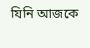যিনি আজকে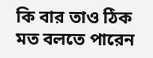কি বার তাও ঠিক মত বলতে পারেন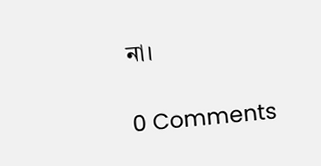না।

0 Comments